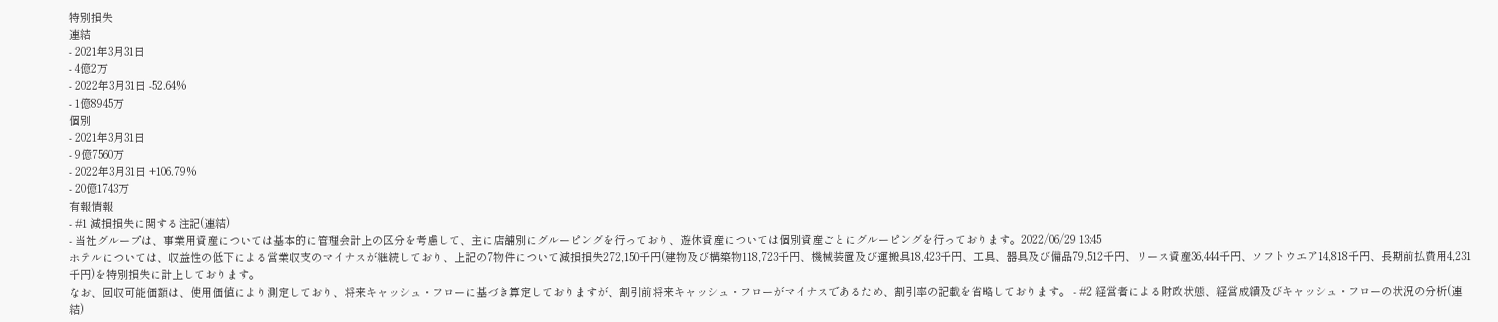特別損失
連結
- 2021年3月31日
- 4億2万
- 2022年3月31日 -52.64%
- 1億8945万
個別
- 2021年3月31日
- 9億7560万
- 2022年3月31日 +106.79%
- 20億1743万
有報情報
- #1 減損損失に関する注記(連結)
- 当社グループは、事業用資産については基本的に管理会計上の区分を考慮して、主に店舗別にグルーピングを行っており、遊休資産については個別資産ごとにグルーピングを行っております。2022/06/29 13:45
ホテルについては、収益性の低下による営業収支のマイナスが継続しており、上記の7物件について減損損失272,150千円(建物及び構築物118,723千円、機械装置及び運搬具18,423千円、工具、器具及び備品79,512千円、リース資産36,444千円、ソフトウエア14,818千円、長期前払費用4,231千円)を特別損失に計上しております。
なお、回収可能価額は、使用価値により測定しており、将来キャッシュ・フローに基づき算定しておりますが、割引前将来キャッシュ・フローがマイナスであるため、割引率の記載を省略しております。 - #2 経営者による財政状態、経営成績及びキャッシュ・フローの状況の分析(連結)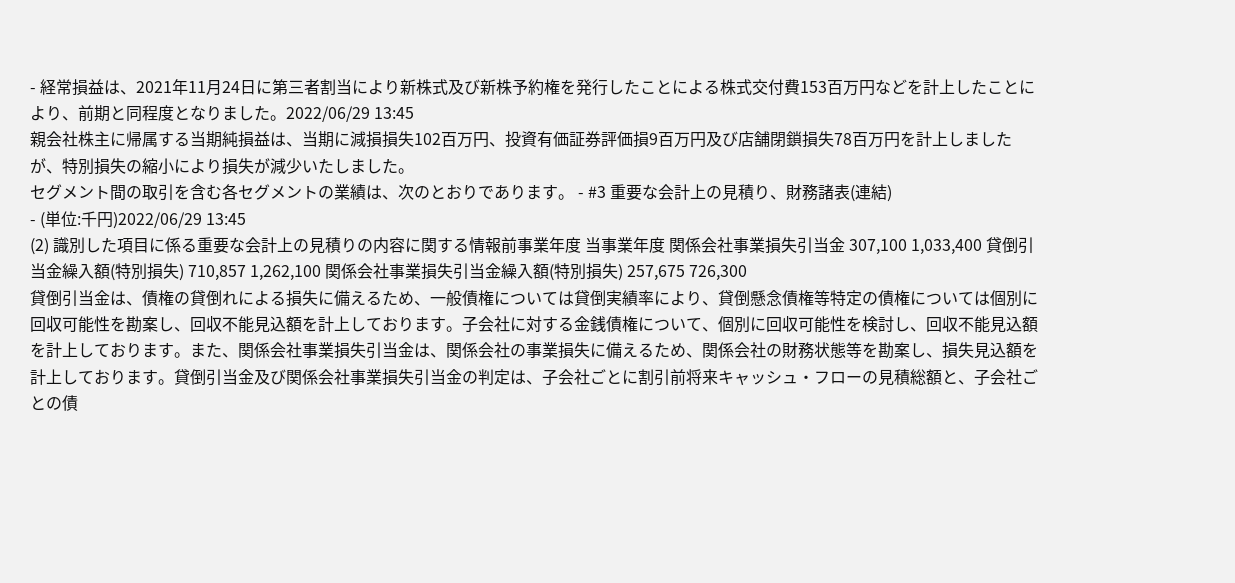- 経常損益は、2021年11月24日に第三者割当により新株式及び新株予約権を発行したことによる株式交付費153百万円などを計上したことにより、前期と同程度となりました。2022/06/29 13:45
親会社株主に帰属する当期純損益は、当期に減損損失102百万円、投資有価証券評価損9百万円及び店舗閉鎖損失78百万円を計上しましたが、特別損失の縮小により損失が減少いたしました。
セグメント間の取引を含む各セグメントの業績は、次のとおりであります。 - #3 重要な会計上の見積り、財務諸表(連結)
- (単位:千円)2022/06/29 13:45
(2) 識別した項目に係る重要な会計上の見積りの内容に関する情報前事業年度 当事業年度 関係会社事業損失引当金 307,100 1,033,400 貸倒引当金繰入額(特別損失) 710,857 1,262,100 関係会社事業損失引当金繰入額(特別損失) 257,675 726,300
貸倒引当金は、債権の貸倒れによる損失に備えるため、一般債権については貸倒実績率により、貸倒懸念債権等特定の債権については個別に回収可能性を勘案し、回収不能見込額を計上しております。子会社に対する金銭債権について、個別に回収可能性を検討し、回収不能見込額を計上しております。また、関係会社事業損失引当金は、関係会社の事業損失に備えるため、関係会社の財務状態等を勘案し、損失見込額を計上しております。貸倒引当金及び関係会社事業損失引当金の判定は、子会社ごとに割引前将来キャッシュ・フローの見積総額と、子会社ごとの債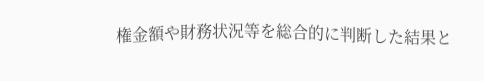権金額や財務状況等を総合的に判断した結果と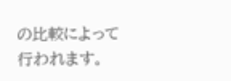の比較によって行われます。